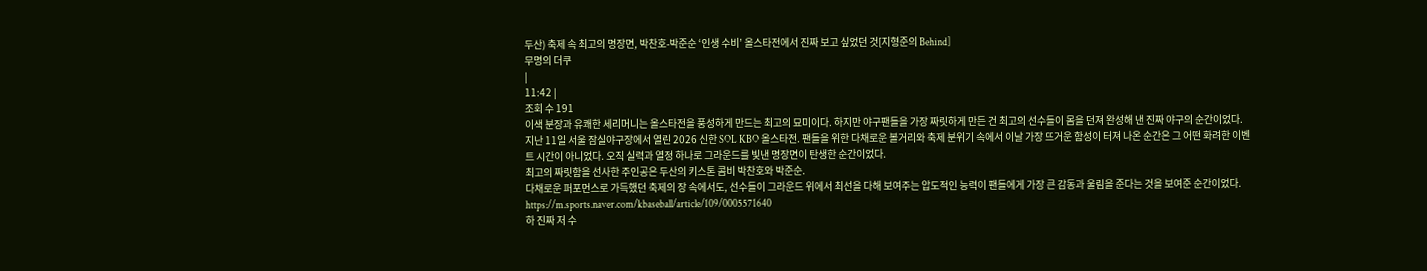두산) 축제 속 최고의 명장면, 박찬호-박준순 ‘인생 수비’ 올스타전에서 진짜 보고 싶었던 것[지형준의 Behind]
무명의 더쿠
|
11:42 |
조회 수 191
이색 분장과 유쾌한 세리머니는 올스타전을 풍성하게 만드는 최고의 묘미이다. 하지만 야구팬들을 가장 짜릿하게 만든 건 최고의 선수들이 몸을 던져 완성해 낸 진짜 야구의 순간이었다.
지난 11일 서울 잠실야구장에서 열린 2026 신한 SOL KBO 올스타전. 팬들을 위한 다채로운 볼거리와 축제 분위기 속에서 이날 가장 뜨거운 함성이 터져 나온 순간은 그 어떤 화려한 이벤트 시간이 아니었다. 오직 실력과 열정 하나로 그라운드를 빛낸 명장면이 탄생한 순간이었다.
최고의 짜릿함을 선사한 주인공은 두산의 키스톤 콤비 박찬호와 박준순.
다채로운 퍼포먼스로 가득했던 축제의 장 속에서도, 선수들이 그라운드 위에서 최선을 다해 보여주는 압도적인 능력이 팬들에게 가장 큰 감동과 울림을 준다는 것을 보여준 순간이었다.
https://m.sports.naver.com/kbaseball/article/109/0005571640
하 진짜 저 수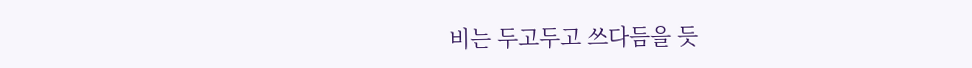비는 두고두고 쓰다듬을 듯